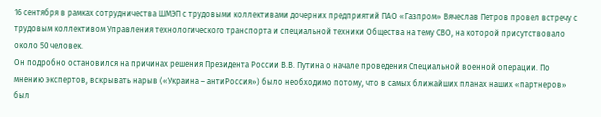16 сентября в рамках сотрудничества ШМЭП с трудовыми коллективами дочерних предприятий ПАО «Газпром» Вячеслав Петров провел встречу с трудовым коллективом Управления технологического транспорта и специальной техники Общества на тему СВО, на которой присутствовало около 50 человек.
Он подробно остановился на причинах решения Президента России В.В. Путина о начале проведения Специальной военной операции. По мнению экспертов, вскрывать нарыв («Украина – антиРоссия») было необходимо потому, что в самых ближайших планах наших «партнеров» был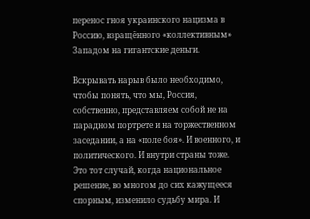перенос гноя украинского нацизма в Россию, взращённого «коллективным» Западом на гигантские деньги.

Вскрывать нарыв было необходимо, чтобы понять, что мы, Россия, собственно, представляем собой не на парадном портрете и на торжественном заседании, а на «поле боя». И военного, и политического. И внутри страны тоже. Это тот случай, когда национальное решение, во многом до сих кажущееся спорным, изменило судьбу мира. И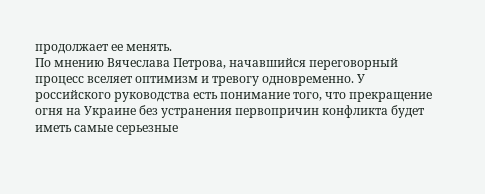продолжает ее менять.
По мнению Вячеслава Петрова, начавшийся переговорный процесс вселяет оптимизм и тревогу одновременно. У российского руководства есть понимание того, что прекращение огня на Украине без устранения первопричин конфликта будет иметь самые серьезные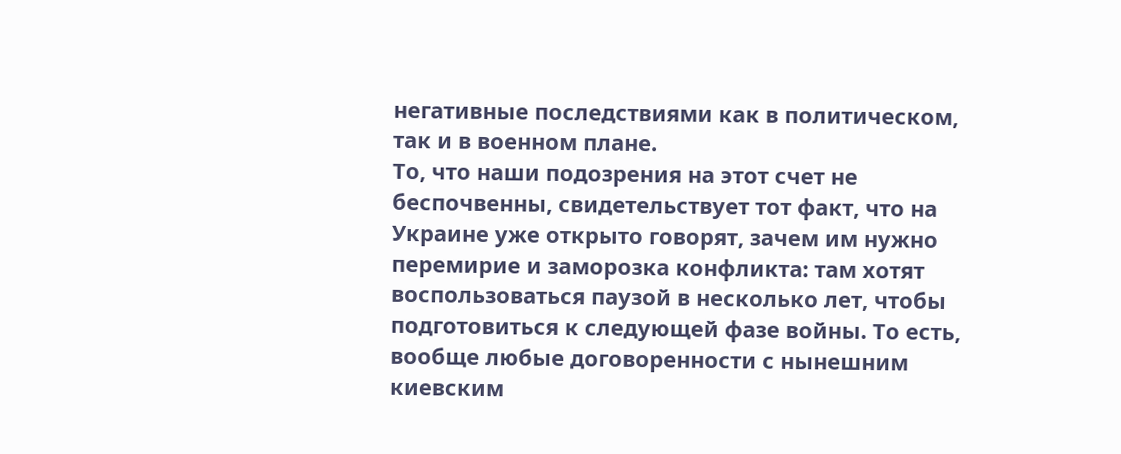негативные последствиями как в политическом, так и в военном плане.
То, что наши подозрения на этот счет не беспочвенны, свидетельствует тот факт, что на Украине уже открыто говорят, зачем им нужно перемирие и заморозка конфликта: там хотят воспользоваться паузой в несколько лет, чтобы подготовиться к следующей фазе войны. То есть, вообще любые договоренности с нынешним киевским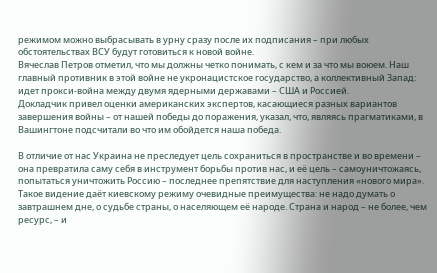режимом можно выбрасывать в урну сразу после их подписания – при любых обстоятельствах ВСУ будут готовиться к новой войне.
Вячеслав Петров отметил, что мы должны четко понимать, с кем и за что мы воюем. Наш главный противник в этой войне не укронацистское государство, а коллективный Запад: идет прокси-война между двумя ядерными державами – США и Россией.
Докладчик привел оценки американских экспертов, касающиеся разных вариантов завершения войны – от нашей победы до поражения, указал, что, являясь прагматиками, в Вашингтоне подсчитали во что им обойдется наша победа.

В отличие от нас Украина не преследует цель сохраниться в пространстве и во времени – она превратила саму себя в инструмент борьбы против нас, и её цель – самоуничтожаясь, попытаться уничтожить Россию – последнее препятствие для наступления «нового мира». Такое видение даёт киевскому режиму очевидные преимущества: не надо думать о завтрашнем дне, о судьбе страны, о населяющем её народе. Страна и народ – не более, чем ресурс, – и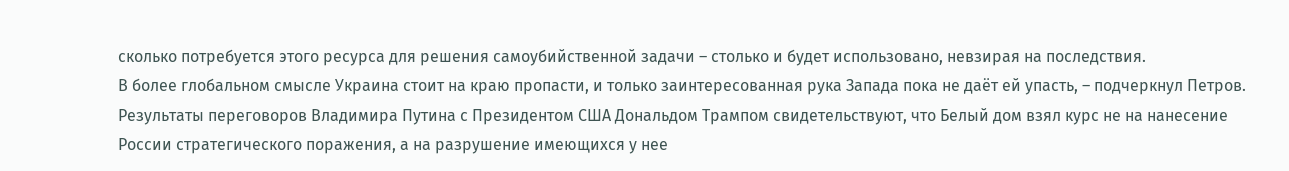сколько потребуется этого ресурса для решения самоубийственной задачи – столько и будет использовано, невзирая на последствия.
В более глобальном смысле Украина стоит на краю пропасти, и только заинтересованная рука Запада пока не даёт ей упасть, – подчеркнул Петров.
Результаты переговоров Владимира Путина с Президентом США Дональдом Трампом свидетельствуют, что Белый дом взял курс не на нанесение России стратегического поражения, а на разрушение имеющихся у нее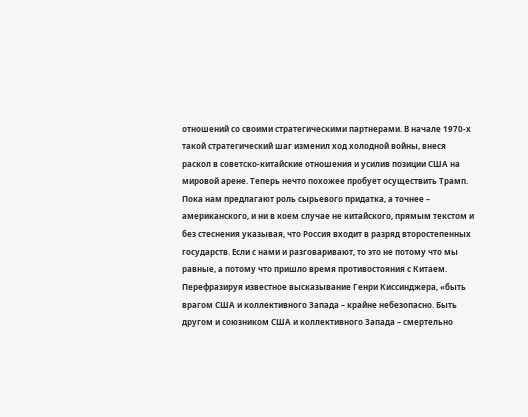отношений со своими стратегическими партнерами. В начале 1970-х такой стратегический шаг изменил ход холодной войны, внеся раскол в советско-китайские отношения и усилив позиции США на мировой арене. Теперь нечто похожее пробует осуществить Трамп. Пока нам предлагают роль сырьевого придатка, а точнее – американского, и ни в коем случае не китайского, прямым текстом и без стеснения указывая, что Россия входит в разряд второстепенных государств. Если с нами и разговаривают, то это не потому что мы равные, а потому что пришло время противостояния с Китаем.
Перефразируя известное высказывание Генри Киссинджера, «быть врагом США и коллективного Запада – крайне небезопасно. Быть другом и союзником США и коллективного Запада – смертельно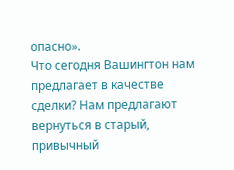опасно».
Что сегодня Вашингтон нам предлагает в качестве сделки? Нам предлагают вернуться в старый, привычный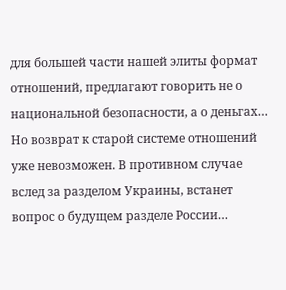для большей части нашей элиты формат отношений, предлагают говорить не о национальной безопасности, а о деньгах… Но возврат к старой системе отношений уже невозможен. В противном случае вслед за разделом Украины, встанет вопрос о будущем разделе России…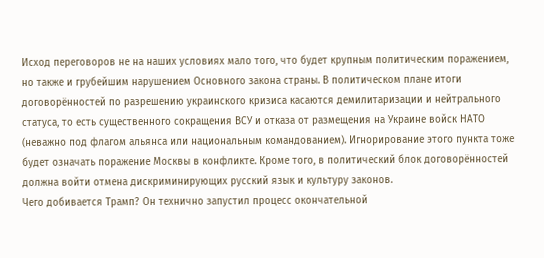Исход переговоров не на наших условиях мало того, что будет крупным политическим поражением, но также и грубейшим нарушением Основного закона страны. В политическом плане итоги договорённостей по разрешению украинского кризиса касаются демилитаризации и нейтрального статуса, то есть существенного сокращения ВСУ и отказа от размещения на Украине войск НАТО (неважно под флагом альянса или национальным командованием). Игнорирование этого пункта тоже будет означать поражение Москвы в конфликте. Кроме того, в политический блок договорённостей должна войти отмена дискриминирующих русский язык и культуру законов.
Чего добивается Трамп? Он технично запустил процесс окончательной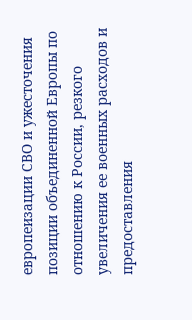европеизации СВО и ужесточения позиции объединенной Европы по отношению к России, резкого увеличения ее военных расходов и предоставления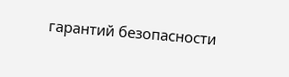гарантий безопасности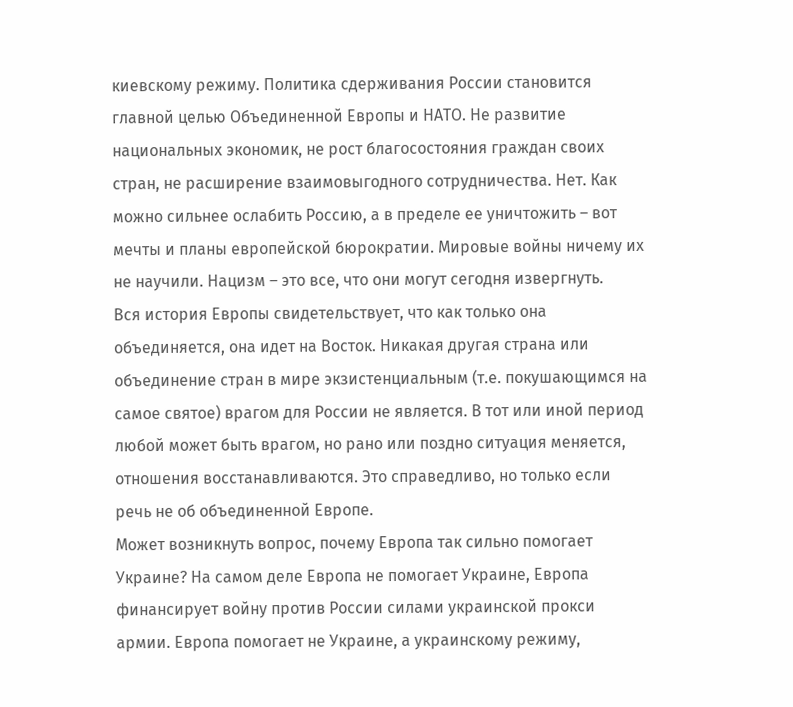киевскому режиму. Политика сдерживания России становится главной целью Объединенной Европы и НАТО. Не развитие национальных экономик, не рост благосостояния граждан своих стран, не расширение взаимовыгодного сотрудничества. Нет. Как можно сильнее ослабить Россию, а в пределе ее уничтожить – вот мечты и планы европейской бюрократии. Мировые войны ничему их не научили. Нацизм – это все, что они могут сегодня извергнуть.
Вся история Европы свидетельствует, что как только она объединяется, она идет на Восток. Никакая другая страна или объединение стран в мире экзистенциальным (т.е. покушающимся на самое святое) врагом для России не является. В тот или иной период любой может быть врагом, но рано или поздно ситуация меняется, отношения восстанавливаются. Это справедливо, но только если речь не об объединенной Европе.
Может возникнуть вопрос, почему Европа так сильно помогает Украине? На самом деле Европа не помогает Украине, Европа финансирует войну против России силами украинской прокси армии. Европа помогает не Украине, а украинскому режиму,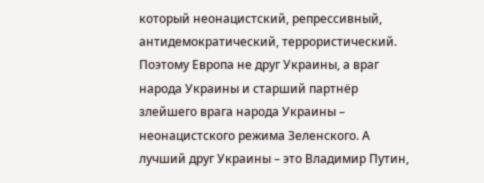который неонацистский, репрессивный, антидемократический, террористический. Поэтому Европа не друг Украины, а враг народа Украины и старший партнёр злейшего врага народа Украины – неонацистского режима Зеленского. А лучший друг Украины – это Владимир Путин,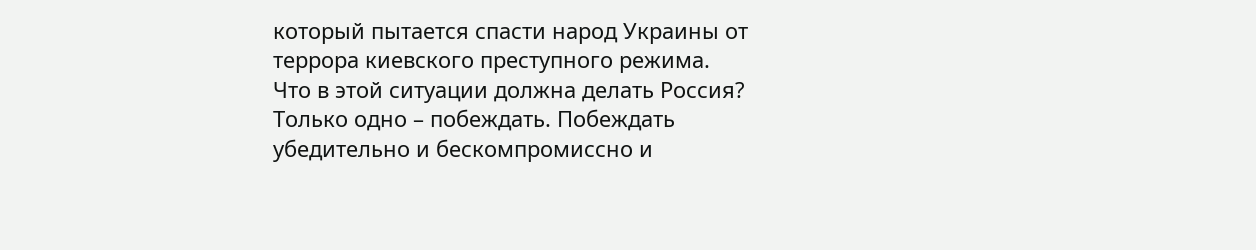который пытается спасти народ Украины от террора киевского преступного режима.
Что в этой ситуации должна делать Россия? Только одно – побеждать. Побеждать убедительно и бескомпромиссно и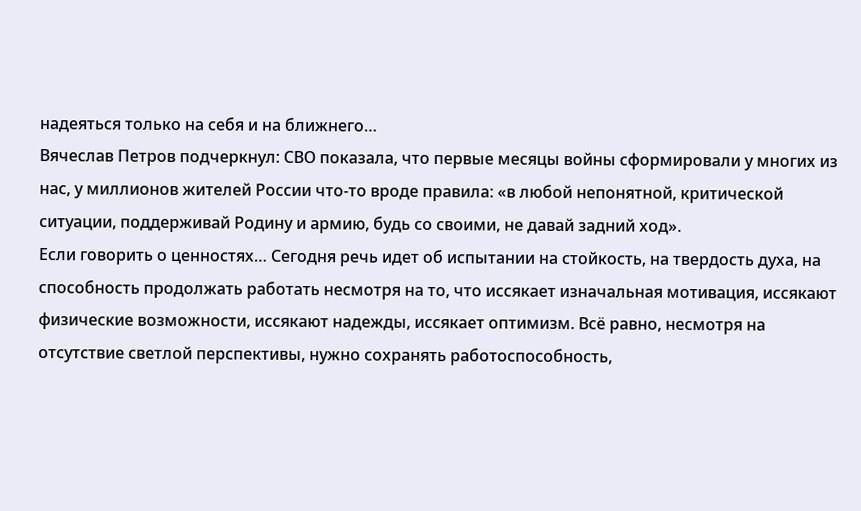надеяться только на себя и на ближнего…
Вячеслав Петров подчеркнул: СВО показала, что первые месяцы войны сформировали у многих из нас, у миллионов жителей России что-то вроде правила: «в любой непонятной, критической ситуации, поддерживай Родину и армию, будь со своими, не давай задний ход».
Если говорить о ценностях… Сегодня речь идет об испытании на стойкость, на твердость духа, на способность продолжать работать несмотря на то, что иссякает изначальная мотивация, иссякают физические возможности, иссякают надежды, иссякает оптимизм. Всё равно, несмотря на отсутствие светлой перспективы, нужно сохранять работоспособность,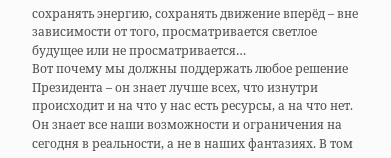сохранять энергию, сохранять движение вперёд – вне зависимости от того, просматривается светлое будущее или не просматривается…
Вот почему мы должны поддержать любое решение Президента – он знает лучше всех, что изнутри происходит и на что у нас есть ресурсы, а на что нет. Он знает все наши возможности и ограничения на сегодня в реальности, а не в наших фантазиях. В том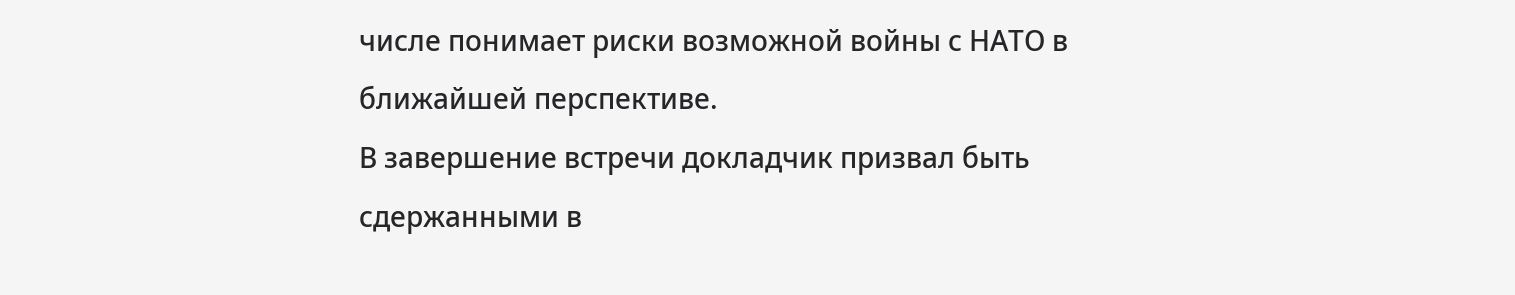числе понимает риски возможной войны с НАТО в ближайшей перспективе.
В завершение встречи докладчик призвал быть сдержанными в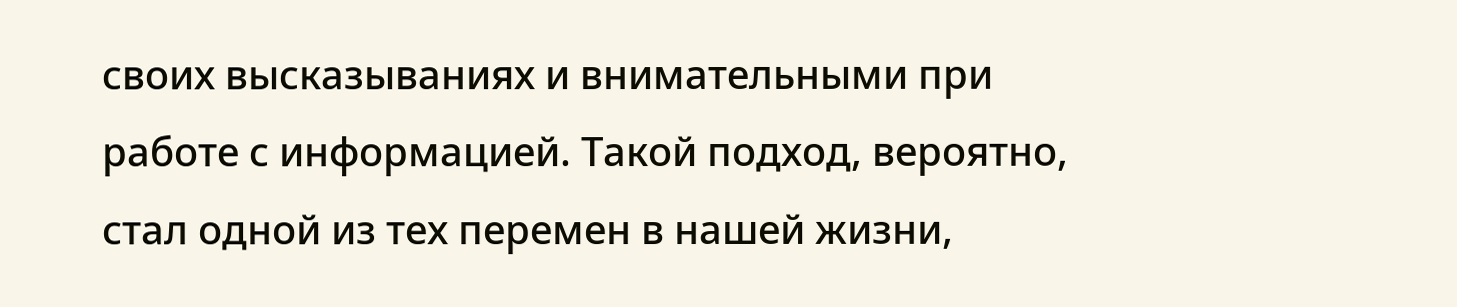своих высказываниях и внимательными при работе с информацией. Такой подход, вероятно, стал одной из тех перемен в нашей жизни,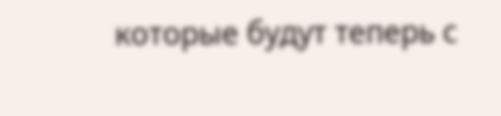которые будут теперь с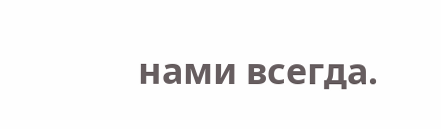нами всегда.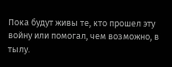Пока будут живы те, кто прошел эту войну или помогал, чем возможно, в тылу.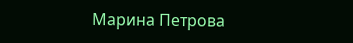Марина Петрова